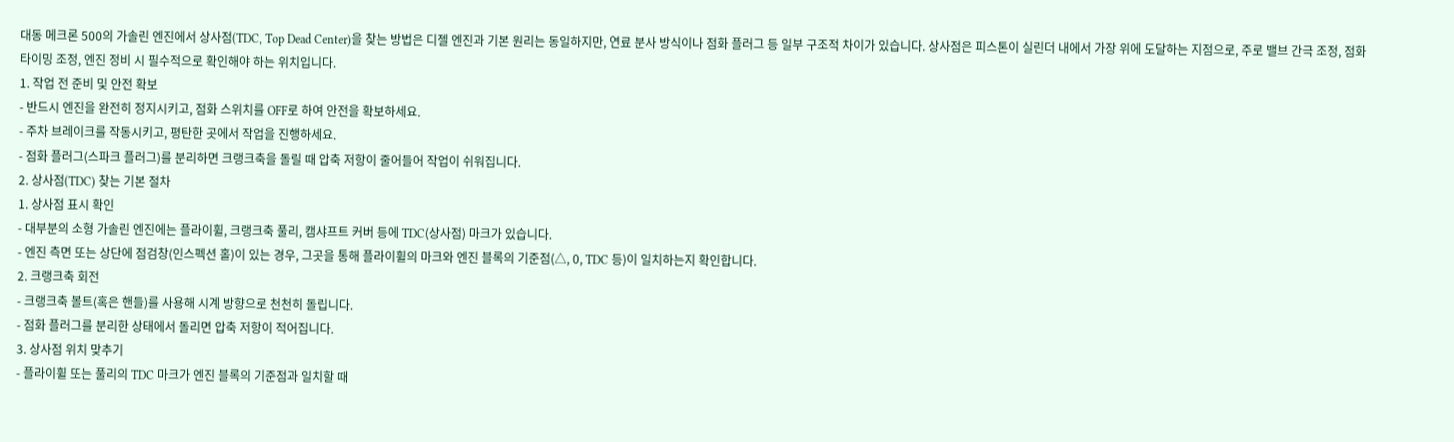대동 메크론 500의 가솔린 엔진에서 상사점(TDC, Top Dead Center)을 찾는 방법은 디젤 엔진과 기본 원리는 동일하지만, 연료 분사 방식이나 점화 플러그 등 일부 구조적 차이가 있습니다. 상사점은 피스톤이 실린더 내에서 가장 위에 도달하는 지점으로, 주로 밸브 간극 조정, 점화 타이밍 조정, 엔진 정비 시 필수적으로 확인해야 하는 위치입니다.
1. 작업 전 준비 및 안전 확보
- 반드시 엔진을 완전히 정지시키고, 점화 스위치를 OFF로 하여 안전을 확보하세요.
- 주차 브레이크를 작동시키고, 평탄한 곳에서 작업을 진행하세요.
- 점화 플러그(스파크 플러그)를 분리하면 크랭크축을 돌릴 때 압축 저항이 줄어들어 작업이 쉬워집니다.
2. 상사점(TDC) 찾는 기본 절차
1. 상사점 표시 확인
- 대부분의 소형 가솔린 엔진에는 플라이휠, 크랭크축 풀리, 캠샤프트 커버 등에 TDC(상사점) 마크가 있습니다.
- 엔진 측면 또는 상단에 점검창(인스펙션 홀)이 있는 경우, 그곳을 통해 플라이휠의 마크와 엔진 블록의 기준점(△, 0, TDC 등)이 일치하는지 확인합니다.
2. 크랭크축 회전
- 크랭크축 볼트(혹은 핸들)를 사용해 시계 방향으로 천천히 돌립니다.
- 점화 플러그를 분리한 상태에서 돌리면 압축 저항이 적어집니다.
3. 상사점 위치 맞추기
- 플라이휠 또는 풀리의 TDC 마크가 엔진 블록의 기준점과 일치할 때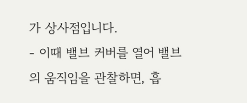가 상사점입니다.
- 이때 밸브 커버를 열어 밸브의 움직임을 관찰하면, 흡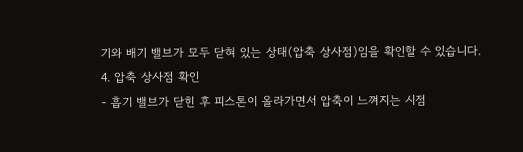기와 배기 밸브가 모두 닫혀 있는 상태(압축 상사점)임을 확인할 수 있습니다.
4. 압축 상사점 확인
- 흡기 밸브가 닫힌 후 피스톤이 올라가면서 압축이 느껴지는 시점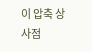이 압축 상사점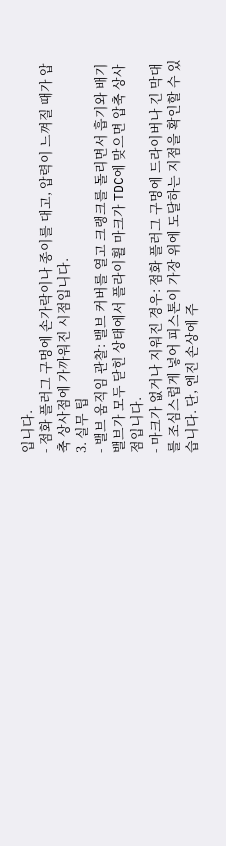입니다.
- 점화 플러그 구멍에 손가락이나 종이를 대고, 압력이 느껴질 때가 압축 상사점에 가까워진 시점입니다.
3. 실무 팁
- 밸브 움직임 관찰: 밸브 커버를 열고 크랭크를 돌리면서 흡기와 배기 밸브가 모두 닫힌 상태에서 플라이휠 마크가 TDC에 맞으면 압축 상사점입니다.
- 마크가 없거나 지워진 경우: 점화 플러그 구멍에 드라이버나 긴 막대를 조심스럽게 넣어 피스톤이 가장 위에 도달하는 지점을 확인할 수 있습니다. 단, 엔진 손상에 주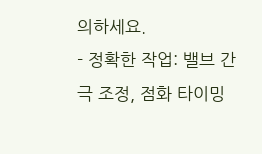의하세요.
- 정확한 작업: 밸브 간극 조정, 점화 타이밍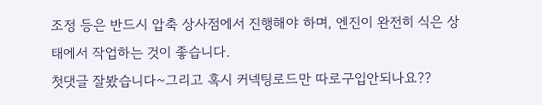조정 등은 반드시 압축 상사점에서 진행해야 하며, 엔진이 완전히 식은 상태에서 작업하는 것이 좋습니다.
첫댓글 잘봤습니다~그리고 혹시 커넥팅로드만 따로구입안되나요??